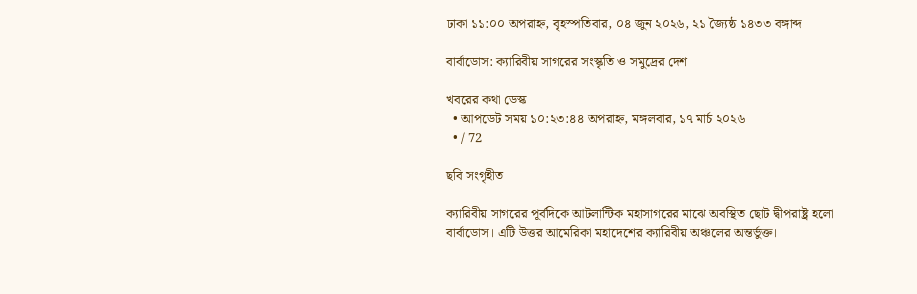ঢাকা ১১:০০ অপরাহ্ন, বৃহস্পতিবার, ০৪ জুন ২০২৬, ২১ জ্যৈষ্ঠ ১৪৩৩ বঙ্গাব্দ

বার্বাডোস: ক্যারিবীয় সাগরের সংস্কৃতি ও সমুদ্রের দেশ

খবরের কথা ডেস্ক
  • আপডেট সময় ১০:২৩:৪৪ অপরাহ্ন, মঙ্গলবার, ১৭ মার্চ ২০২৬
  • / 72

ছবি সংগৃহীত

ক্যারিবীয় সাগরের পূর্বদিকে আটলান্টিক মহাসাগরের মাঝে অবস্থিত ছোট দ্বীপরাষ্ট্র হলো বার্বাডোস। এটি উত্তর আমেরিকা মহাদেশের ক্যারিবীয় অঞ্চলের অন্তর্ভুক্ত।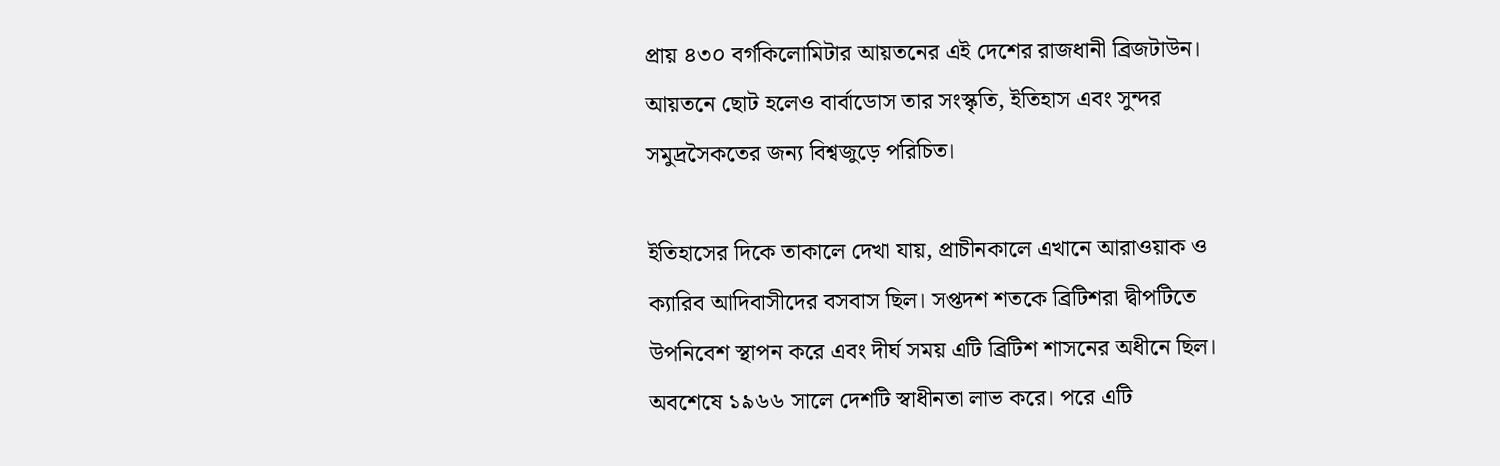প্রায় ৪৩০ বর্গকিলোমিটার আয়তনের এই দেশের রাজধানী ব্রিজটাউন। আয়তনে ছোট হলেও বার্বাডোস তার সংস্কৃতি, ইতিহাস এবং সুন্দর সমুদ্রসৈকতের জন্য বিশ্বজুড়ে পরিচিত।

ইতিহাসের দিকে তাকালে দেখা যায়, প্রাচীনকালে এখানে আরাওয়াক ও ক্যারিব আদিবাসীদের বসবাস ছিল। সপ্তদশ শতকে ব্রিটিশরা দ্বীপটিতে উপনিবেশ স্থাপন করে এবং দীর্ঘ সময় এটি ব্রিটিশ শাসনের অধীনে ছিল। অবশেষে ১৯৬৬ সালে দেশটি স্বাধীনতা লাভ করে। পরে এটি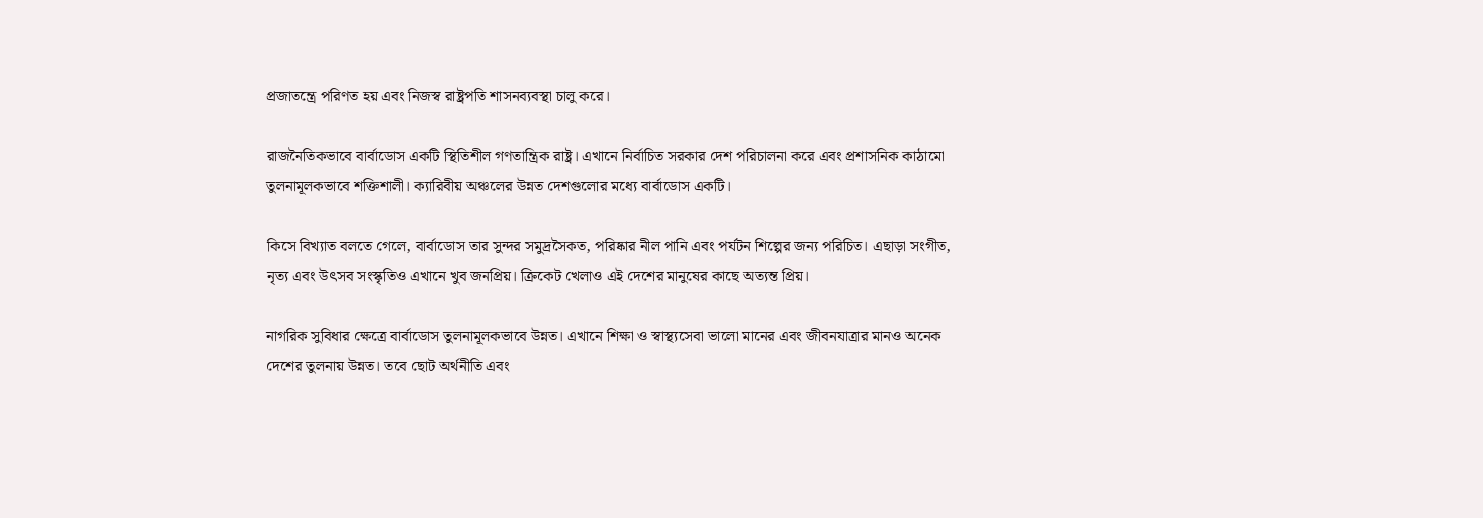প্রজাতন্ত্রে পরিণত হয় এবং নিজস্ব রাষ্ট্রপতি শাসনব্যবস্থা চালু করে।

রাজনৈতিকভাবে বার্বাডোস একটি স্থিতিশীল গণতান্ত্রিক রাষ্ট্র। এখানে নির্বাচিত সরকার দেশ পরিচালনা করে এবং প্রশাসনিক কাঠামো তুলনামূলকভাবে শক্তিশালী। ক্যারিবীয় অঞ্চলের উন্নত দেশগুলোর মধ্যে বার্বাডোস একটি।

কিসে বিখ্যাত বলতে গেলে, বার্বাডোস তার সুন্দর সমুদ্রসৈকত, পরিষ্কার নীল পানি এবং পর্যটন শিল্পের জন্য পরিচিত। এছাড়া সংগীত, নৃত্য এবং উৎসব সংস্কৃতিও এখানে খুব জনপ্রিয়। ক্রিকেট খেলাও এই দেশের মানুষের কাছে অত্যন্ত প্রিয়।

নাগরিক সুবিধার ক্ষেত্রে বার্বাডোস তুলনামূলকভাবে উন্নত। এখানে শিক্ষা ও স্বাস্থ্যসেবা ভালো মানের এবং জীবনযাত্রার মানও অনেক দেশের তুলনায় উন্নত। তবে ছোট অর্থনীতি এবং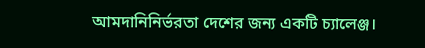আমদানিনির্ভরতা দেশের জন্য একটি চ্যালেঞ্জ।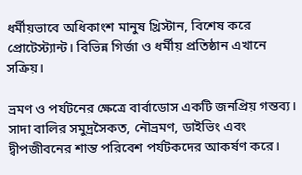ধর্মীয়ভাবে অধিকাংশ মানুষ খ্রিস্টান, বিশেষ করে প্রোটেস্ট্যান্ট। বিভিন্ন গির্জা ও ধর্মীয় প্রতিষ্ঠান এখানে সক্রিয়।

ভ্রমণ ও পর্যটনের ক্ষেত্রে বার্বাডোস একটি জনপ্রিয় গন্তব্য। সাদা বালির সমুদ্রসৈকত, নৌভ্রমণ, ডাইভিং এবং দ্বীপজীবনের শান্ত পরিবেশ পর্যটকদের আকর্ষণ করে।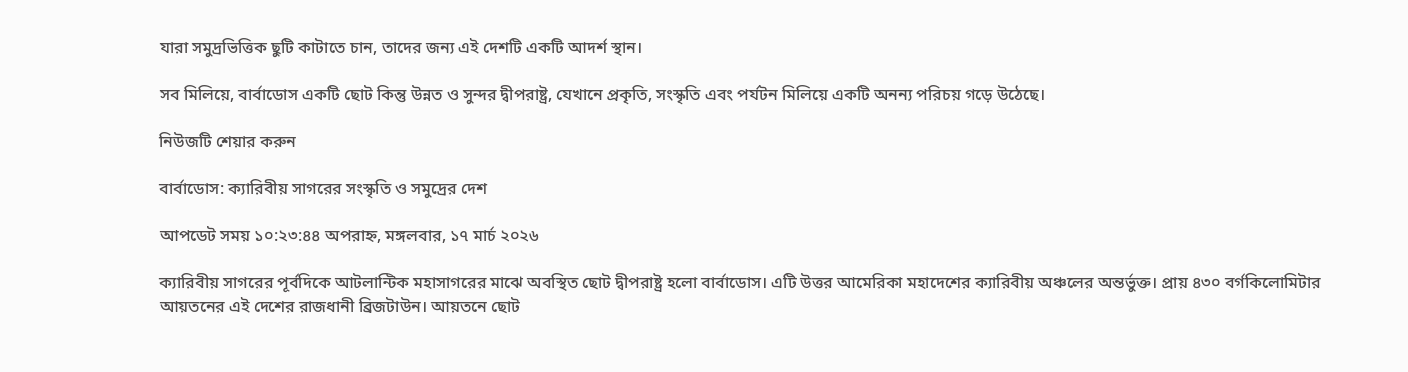যারা সমুদ্রভিত্তিক ছুটি কাটাতে চান, তাদের জন্য এই দেশটি একটি আদর্শ স্থান।

সব মিলিয়ে, বার্বাডোস একটি ছোট কিন্তু উন্নত ও সুন্দর দ্বীপরাষ্ট্র, যেখানে প্রকৃতি, সংস্কৃতি এবং পর্যটন মিলিয়ে একটি অনন্য পরিচয় গড়ে উঠেছে।

নিউজটি শেয়ার করুন

বার্বাডোস: ক্যারিবীয় সাগরের সংস্কৃতি ও সমুদ্রের দেশ

আপডেট সময় ১০:২৩:৪৪ অপরাহ্ন, মঙ্গলবার, ১৭ মার্চ ২০২৬

ক্যারিবীয় সাগরের পূর্বদিকে আটলান্টিক মহাসাগরের মাঝে অবস্থিত ছোট দ্বীপরাষ্ট্র হলো বার্বাডোস। এটি উত্তর আমেরিকা মহাদেশের ক্যারিবীয় অঞ্চলের অন্তর্ভুক্ত। প্রায় ৪৩০ বর্গকিলোমিটার আয়তনের এই দেশের রাজধানী ব্রিজটাউন। আয়তনে ছোট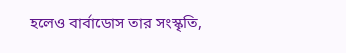হলেও বার্বাডোস তার সংস্কৃতি,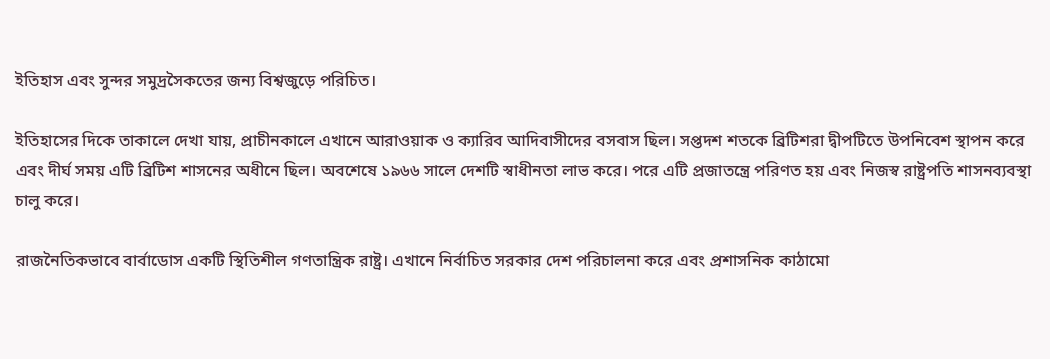ইতিহাস এবং সুন্দর সমুদ্রসৈকতের জন্য বিশ্বজুড়ে পরিচিত।

ইতিহাসের দিকে তাকালে দেখা যায়, প্রাচীনকালে এখানে আরাওয়াক ও ক্যারিব আদিবাসীদের বসবাস ছিল। সপ্তদশ শতকে ব্রিটিশরা দ্বীপটিতে উপনিবেশ স্থাপন করে এবং দীর্ঘ সময় এটি ব্রিটিশ শাসনের অধীনে ছিল। অবশেষে ১৯৬৬ সালে দেশটি স্বাধীনতা লাভ করে। পরে এটি প্রজাতন্ত্রে পরিণত হয় এবং নিজস্ব রাষ্ট্রপতি শাসনব্যবস্থা চালু করে।

রাজনৈতিকভাবে বার্বাডোস একটি স্থিতিশীল গণতান্ত্রিক রাষ্ট্র। এখানে নির্বাচিত সরকার দেশ পরিচালনা করে এবং প্রশাসনিক কাঠামো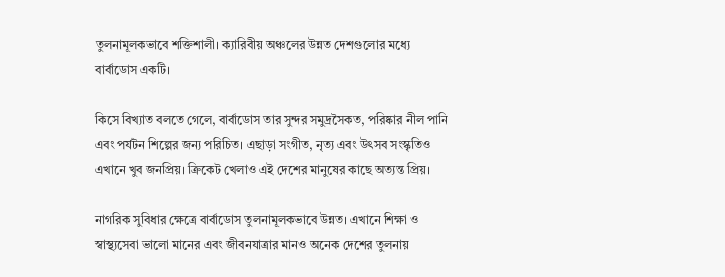তুলনামূলকভাবে শক্তিশালী। ক্যারিবীয় অঞ্চলের উন্নত দেশগুলোর মধ্যে বার্বাডোস একটি।

কিসে বিখ্যাত বলতে গেলে, বার্বাডোস তার সুন্দর সমুদ্রসৈকত, পরিষ্কার নীল পানি এবং পর্যটন শিল্পের জন্য পরিচিত। এছাড়া সংগীত, নৃত্য এবং উৎসব সংস্কৃতিও এখানে খুব জনপ্রিয়। ক্রিকেট খেলাও এই দেশের মানুষের কাছে অত্যন্ত প্রিয়।

নাগরিক সুবিধার ক্ষেত্রে বার্বাডোস তুলনামূলকভাবে উন্নত। এখানে শিক্ষা ও স্বাস্থ্যসেবা ভালো মানের এবং জীবনযাত্রার মানও অনেক দেশের তুলনায়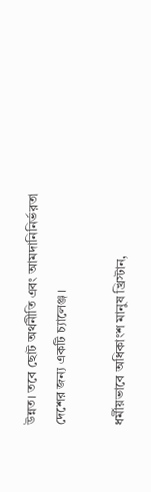উন্নত। তবে ছোট অর্থনীতি এবং আমদানিনির্ভরতা দেশের জন্য একটি চ্যালেঞ্জ।

ধর্মীয়ভাবে অধিকাংশ মানুষ খ্রিস্টান,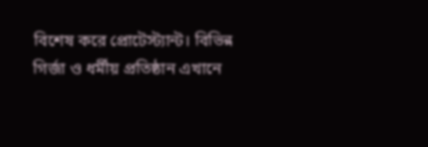বিশেষ করে প্রোটেস্ট্যান্ট। বিভিন্ন গির্জা ও ধর্মীয় প্রতিষ্ঠান এখানে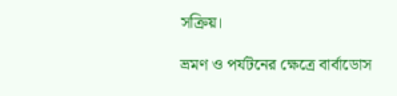সক্রিয়।

ভ্রমণ ও পর্যটনের ক্ষেত্রে বার্বাডোস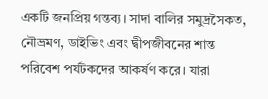একটি জনপ্রিয় গন্তব্য। সাদা বালির সমুদ্রসৈকত, নৌভ্রমণ, ডাইভিং এবং দ্বীপজীবনের শান্ত পরিবেশ পর্যটকদের আকর্ষণ করে। যারা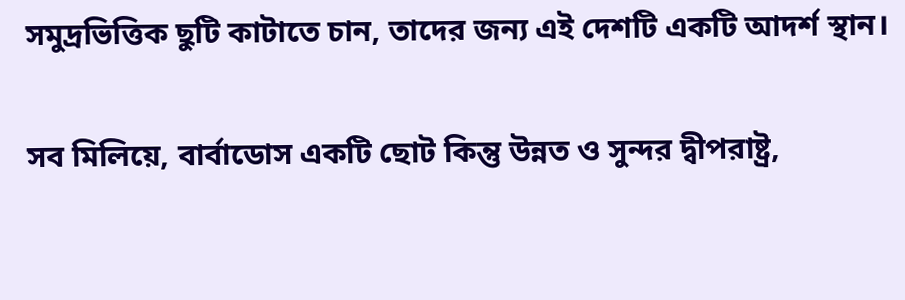সমুদ্রভিত্তিক ছুটি কাটাতে চান, তাদের জন্য এই দেশটি একটি আদর্শ স্থান।

সব মিলিয়ে, বার্বাডোস একটি ছোট কিন্তু উন্নত ও সুন্দর দ্বীপরাষ্ট্র,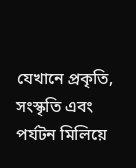যেখানে প্রকৃতি, সংস্কৃতি এবং পর্যটন মিলিয়ে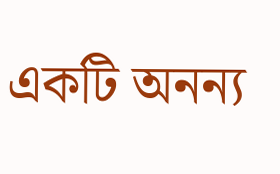একটি অনন্য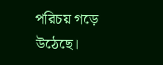পরিচয় গড়ে উঠেছে।